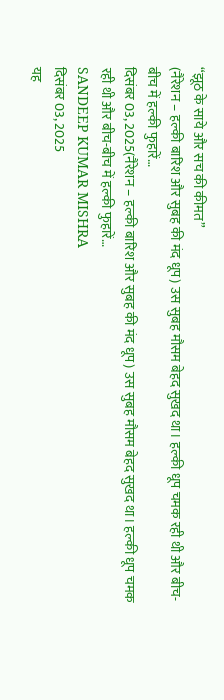“झूठ के साये और सच की कीमत”
(नैरेशन – हल्की बारिश और सुबह की मंद धूप) उस सुबह मौसम बेहद सुखद था। हल्की धूप चमक रही थी और बीच-बीच में हल्की फुहारें…
दिसंबर 03, 2025(नैरेशन – हल्की बारिश और सुबह की मंद धूप) उस सुबह मौसम बेहद सुखद था। हल्की धूप चमक रही थी और बीच-बीच में हल्की फुहारें…
SANDEEP KUMAR MISHRA
दिसंबर 03, 2025
यह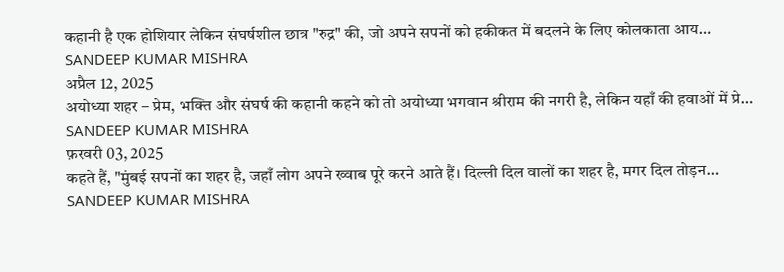कहानी है एक होशियार लेकिन संघर्षशील छात्र "रुद्र" की, जो अपने सपनों को हकीकत में बदलने के लिए कोलकाता आय…
SANDEEP KUMAR MISHRA
अप्रैल 12, 2025
अयोध्या शहर – प्रेम, भक्ति और संघर्ष की कहानी कहने को तो अयोध्या भगवान श्रीराम की नगरी है, लेकिन यहाँ की हवाओं में प्रे…
SANDEEP KUMAR MISHRA
फ़रवरी 03, 2025
कहते हैं, "मुंबई सपनों का शहर है, जहाँ लोग अपने ख्वाब पूरे करने आते हैं। दिल्ली दिल वालों का शहर है, मगर दिल तोड़न…
SANDEEP KUMAR MISHRA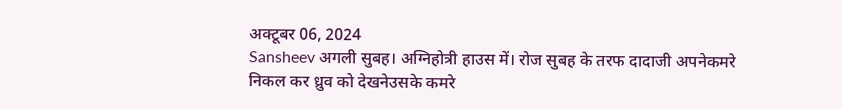अक्टूबर 06, 2024
Sansheev अगली सुबह। अग्निहोत्री हाउस में। रोज सुबह के तरफ दादाजी अपनेकमरे निकल कर ध्रुव को देखनेउसके कमरे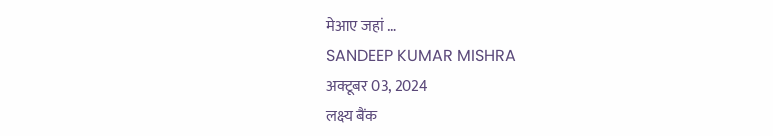मेआए जहां …
SANDEEP KUMAR MISHRA
अक्टूबर 03, 2024
लक्ष्य बैंक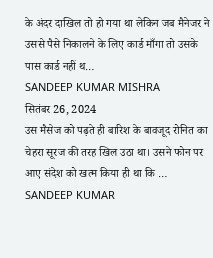के अंदर दाखिल तो हो गया था लेकिन जब मैनेजर ने उससे पैसे निकालने के लिए कार्ड माँगा तो उसके पास कार्ड नहीं थ…
SANDEEP KUMAR MISHRA
सितंबर 26, 2024
उस मैसेज को पढ़ते ही बारिश के बावजूद रोनित का चेहरा सूरज की तरह खिल उठा था। उसने फोन पर आए संदेश को खत्म किया ही था कि …
SANDEEP KUMAR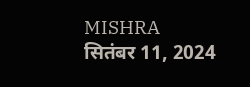MISHRA
सितंबर 11, 2024